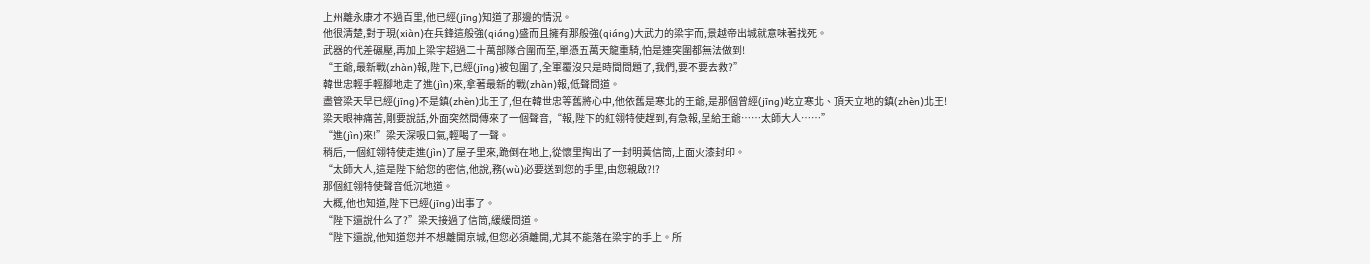上州離永康才不過百里,他已經(jīng)知道了那邊的情況。
他很清楚,對于現(xiàn)在兵鋒這般強(qiáng)盛而且擁有那般強(qiáng)大武力的梁宇而,景越帝出城就意味著找死。
武器的代差碾壓,再加上梁宇超過二十萬部隊合圍而至,單憑五萬天龍重騎,怕是連突圍都無法做到!
“王爺,最新戰(zhàn)報,陛下,已經(jīng)被包圍了,全軍覆沒只是時間問題了,我們,要不要去救?”
韓世忠輕手輕腳地走了進(jìn)來,拿著最新的戰(zhàn)報,低聲問道。
盡管梁天早已經(jīng)不是鎮(zhèn)北王了,但在韓世忠等舊將心中,他依舊是寒北的王爺,是那個曾經(jīng)屹立寒北、頂天立地的鎮(zhèn)北王!
梁天眼神痛苦,剛要說話,外面突然間傳來了一個聲音,“報,陛下的紅翎特使趕到,有急報,呈給王爺……太師大人……”
“進(jìn)來!”梁天深吸口氣,輕喝了一聲。
稍后,一個紅翎特使走進(jìn)了屋子里來,跪倒在地上,從懷里掏出了一封明黃信筒,上面火漆封印。
“太師大人,這是陛下給您的密信,他說,務(wù)必要送到您的手里,由您親啟?!?
那個紅翎特使聲音低沉地道。
大概,他也知道,陛下已經(jīng)出事了。
“陛下還說什么了?”梁天接過了信筒,緩緩問道。
“陛下還說,他知道您并不想離開京城,但您必須離開,尤其不能落在梁宇的手上。所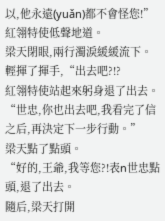以,他永遠(yuǎn)都不會怪您!”
紅翎特使低聲地道。
梁天閉眼,兩行濁淚緩緩流下。
輕揮了揮手,“出去吧?!?
紅翎特使站起來躬身退了出去。
“世忠,你也出去吧,我看完了信之后,再決定下一步行動。”
梁天點了點頭。
“好的,王爺,我等您?!表n世忠點頭,退了出去。
隨后,梁天打開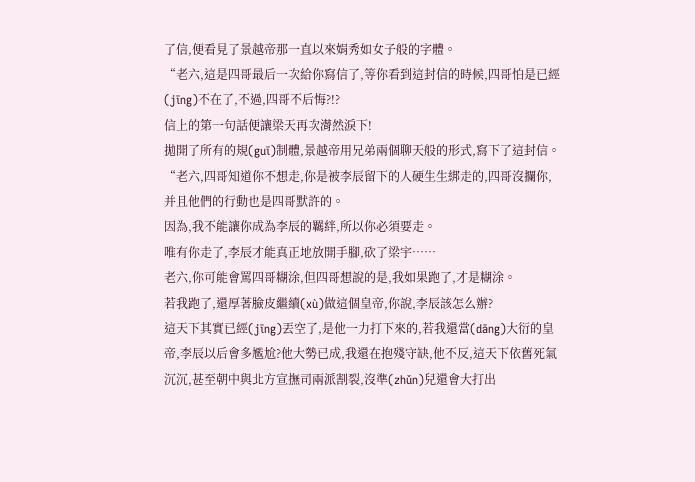了信,便看見了景越帝那一直以來娟秀如女子般的字體。
“老六,這是四哥最后一次給你寫信了,等你看到這封信的時候,四哥怕是已經(jīng)不在了,不過,四哥不后悔?!?
信上的第一句話便讓梁天再次潸然淚下!
拋開了所有的規(guī)制體,景越帝用兄弟兩個聊天般的形式,寫下了這封信。
“老六,四哥知道你不想走,你是被李辰留下的人硬生生綁走的,四哥沒攔你,并且他們的行動也是四哥默許的。
因為,我不能讓你成為李辰的羈絆,所以你必須要走。
唯有你走了,李辰才能真正地放開手腳,砍了梁宇……
老六,你可能會罵四哥糊涂,但四哥想說的是,我如果跑了,才是糊涂。
若我跑了,還厚著臉皮繼續(xù)做這個皇帝,你說,李辰該怎么辦?
這天下其實已經(jīng)丟空了,是他一力打下來的,若我還當(dāng)大衍的皇帝,李辰以后會多尷尬?他大勢已成,我還在抱殘守缺,他不反,這天下依舊死氣沉沉,甚至朝中與北方宣撫司兩派割裂,沒準(zhǔn)兒還會大打出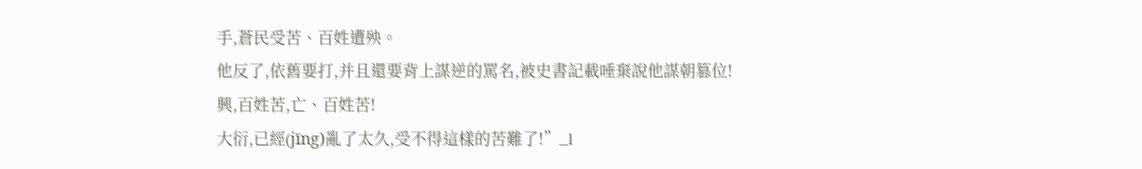手,蒼民受苦、百姓遭殃。
他反了,依舊要打,并且還要背上謀逆的罵名,被史書記載唾棄說他謀朝篡位!
興,百姓苦,亡、百姓苦!
大衍,已經(jīng)亂了太久,受不得這樣的苦難了!”_l